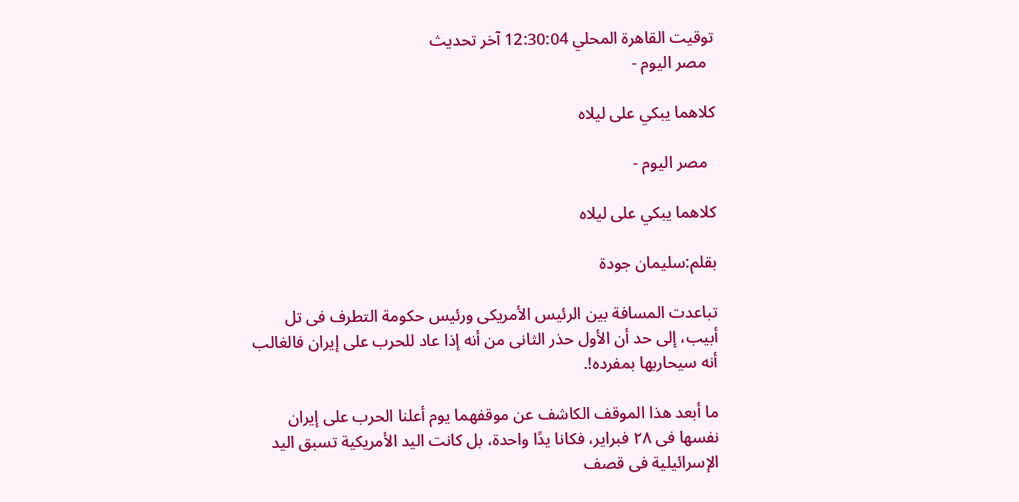توقيت القاهرة المحلي 12:30:04 آخر تحديث
  مصر اليوم -

كلاهما يبكي على ليلاه

  مصر اليوم -

كلاهما يبكي على ليلاه

بقلم:سليمان جودة

تباعدت المسافة بين الرئيس الأمريكى ورئيس حكومة التطرف فى تل أبيب، إلى حد أن الأول حذر الثانى من أنه إذا عاد للحرب على إيران فالغالب أنه سيحاربها بمفرده!.

ما أبعد هذا الموقف الكاشف عن موقفهما يوم أعلنا الحرب على إيران نفسها فى ٢٨ فبراير، فكانا يدًا واحدة، بل كانت اليد الأمريكية تسبق اليد الإسرائيلية فى قصف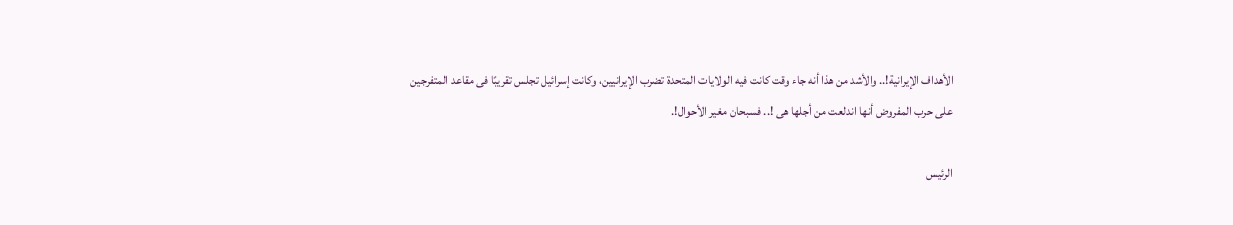الأهداف الإيرانية!.. والأشد من هذا أنه جاء وقت كانت فيه الولايات المتحدة تضرب الإيرانيين، وكانت إسرائيل تجلس تقريبًا فى مقاعد المتفرجين على حرب المفروض أنها اندلعت من أجلها هى !.. فسبحان مغير الأحوال!.

الرئيس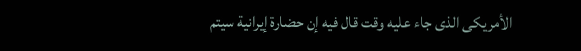الأمريكى الذى جاء عليه وقت قال فيه إن حضارة إيرانية سيتم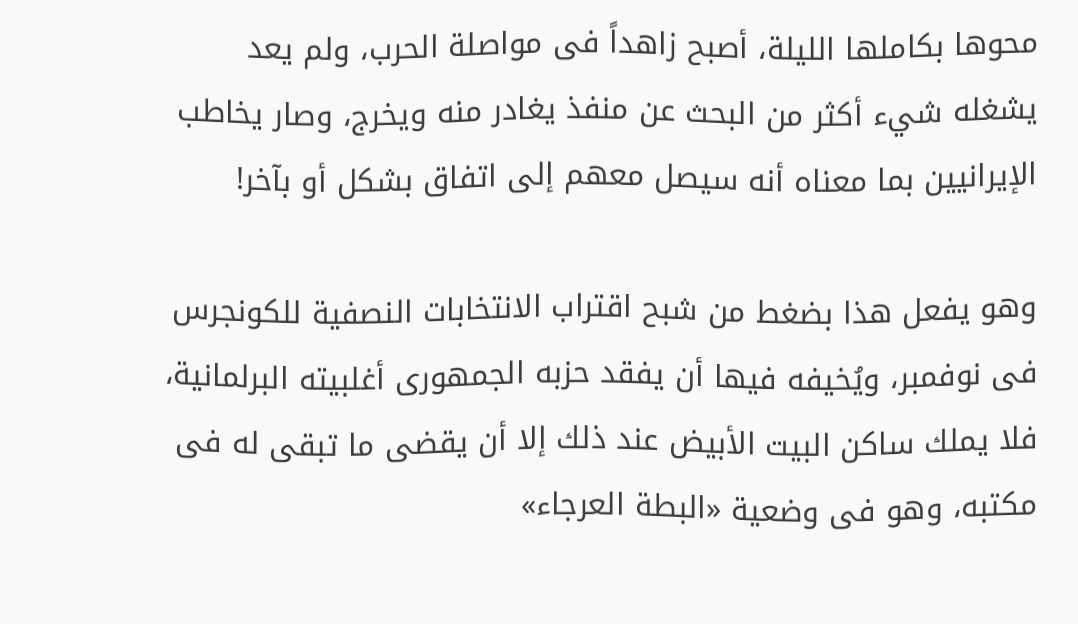محوها بكاملها الليلة، أصبح زاهداً فى مواصلة الحرب، ولم يعد يشغله شيء أكثر من البحث عن منفذ يغادر منه ويخرج، وصار يخاطب الإيرانيين بما معناه أنه سيصل معهم إلى اتفاق بشكل أو بآخر!

وهو يفعل هذا بضغط من شبح اقتراب الانتخابات النصفية للكونجرس فى نوفمبر، ويُخيفه فيها أن يفقد حزبه الجمهورى أغلبيته البرلمانية، فلا يملك ساكن البيت الأبيض عند ذلك إلا أن يقضى ما تبقى له فى مكتبه، وهو فى وضعية «البطة العرجاء»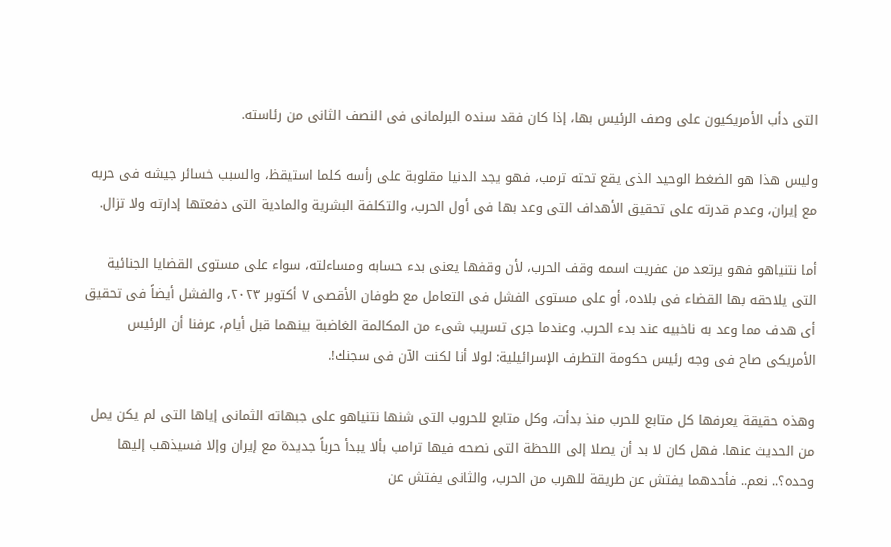التى دأب الأمريكيون على وصف الرئيس بها، إذا كان فقد سنده البرلمانى فى النصف الثانى من رئاسته.

وليس هذا هو الضغط الوحيد الذى يقع تحته ترمب، فهو يجد الدنيا مقلوبة على رأسه كلما استيقظ، والسبب خسائر جيشه فى حربه مع إيران، وعدم قدرته على تحقيق الأهداف التى وعد بها فى أول الحرب، والتكلفة البشرية والمادية التى دفعتها إدارته ولا تزال.

أما نتنياهو فهو يرتعد من عفريت اسمه وقف الحرب، لأن وقفها يعنى بدء حسابه ومساءلته، سواء على مستوى القضايا الجنائية التى يلاحقه بها القضاء فى بلاده، أو على مستوى الفشل فى التعامل مع طوفان الأقصى ٧ أكتوبر ٢٠٢٣، والفشل أيضاً فى تحقيق أى هدف مما وعد به ناخبيه عند بدء الحرب. وعندما جرى تسريب شىء من المكالمة الغاضبة بينهما قبل أيام، عرفنا أن الرئيس الأمريكى صاح فى وجه رئيس حكومة التطرف الإسرائيلية: لولا أنا لكنت الآن فى سجنك!.

وهذه حقيقة يعرفها كل متابع للحرب منذ بدأت، وكل متابع للحروب التى شنها نتنياهو على جبهاته الثمانى إياها التى لم يكن يمل من الحديث عنها. فهل كان لا بد أن يصلا إلى اللحظة التى نصحه فيها ترامب بألا يبدأ حرباً جديدة مع إيران وإلا فسيذهب إليها وحده؟.. نعم.. فأحدهما يفتش عن طريقة للهرب من الحرب، والثانى يفتش عن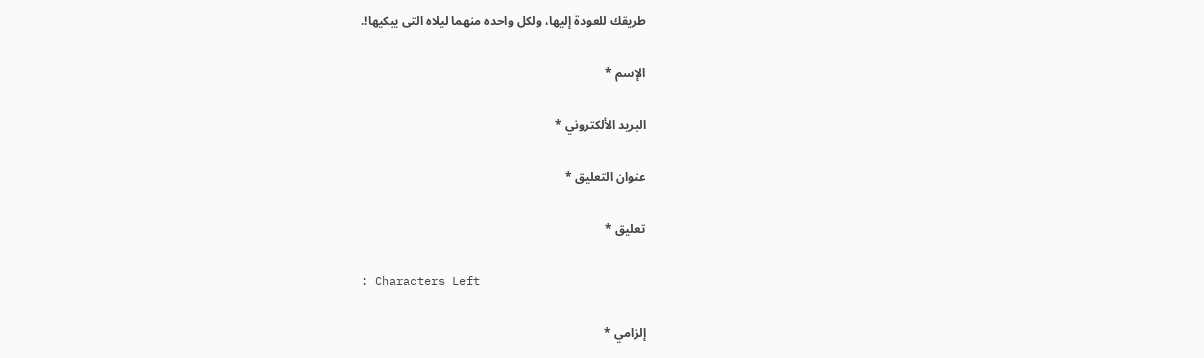طريقك للعودة إليها، ولكل واحده منهما ليلاه التى يبكيها!.

الإسم *

البريد الألكتروني *

عنوان التعليق *

تعليق *

: Characters Left

إلزامي *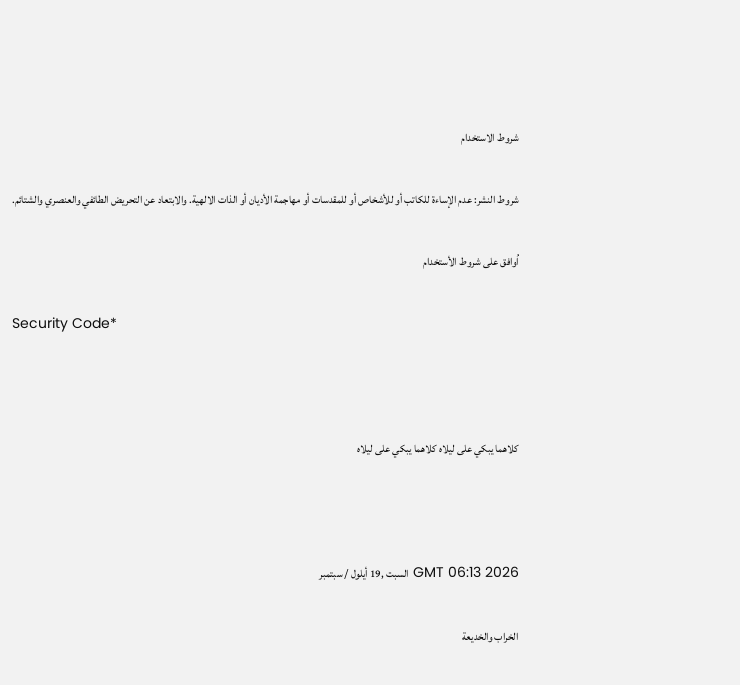شروط الاستخدام

شروط النشر: عدم الإساءة للكاتب أو للأشخاص أو للمقدسات أو مهاجمة الأديان أو الذات الالهية. والابتعاد عن التحريض الطائفي والعنصري والشتائم.

اُوافق على شروط الأستخدام

Security Code*



كلاهما يبكي على ليلاه كلاهما يبكي على ليلاه



GMT 06:13 2026 السبت ,19 أيلول / سبتمبر

الخراب والخديعة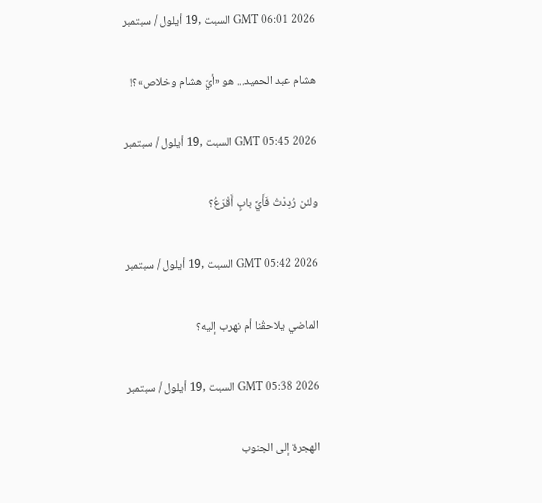GMT 06:01 2026 السبت ,19 أيلول / سبتمبر

هشام عبد الحميد... هو «أيّ هشام وخلاص»؟!

GMT 05:45 2026 السبت ,19 أيلول / سبتمبر

ولئن رُدِدْتُ فَأَيَّ بابٍ أَقْرَعُ؟

GMT 05:42 2026 السبت ,19 أيلول / سبتمبر

الماضي يلاحقُنا أم نهرب إليه؟

GMT 05:38 2026 السبت ,19 أيلول / سبتمبر

الهجرة إلى الجنوب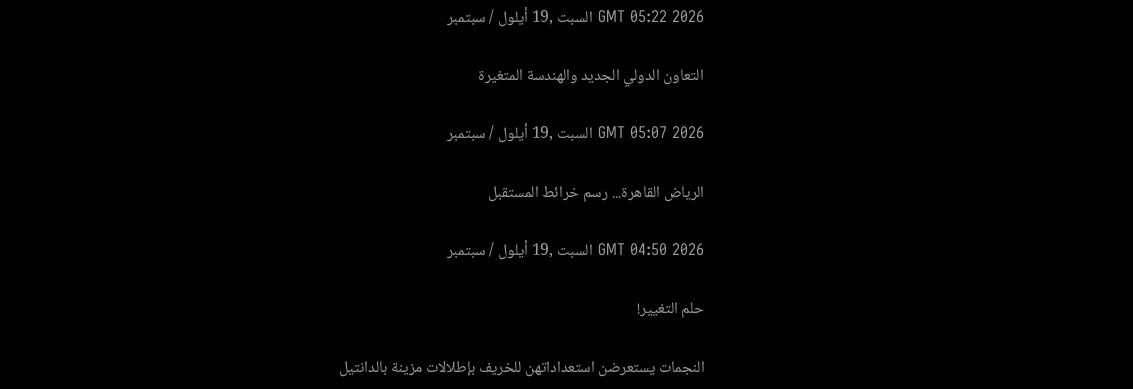GMT 05:22 2026 السبت ,19 أيلول / سبتمبر

التعاون الدولي الجديد والهندسة المتغيرة

GMT 05:07 2026 السبت ,19 أيلول / سبتمبر

الرياض القاهرة... رسم خرائط المستقبل

GMT 04:50 2026 السبت ,19 أيلول / سبتمبر

حلم التغيير!

النجمات يستعرضن استعداداتهن للخريف بإطلالات مزينة بالدانتيل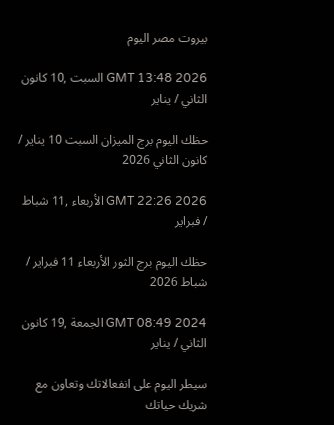بيروت مصر اليوم

GMT 13:48 2026 السبت ,10 كانون الثاني / يناير

حظك اليوم برج الميزان السبت 10 يناير / كانون الثاني 2026

GMT 22:26 2026 الأربعاء ,11 شباط / فبراير

حظك اليوم برج الثور الأربعاء 11 فبراير / شباط 2026

GMT 08:49 2024 الجمعة ,19 كانون الثاني / يناير

سيطر اليوم على انفعالاتك وتعاون مع شريك حياتك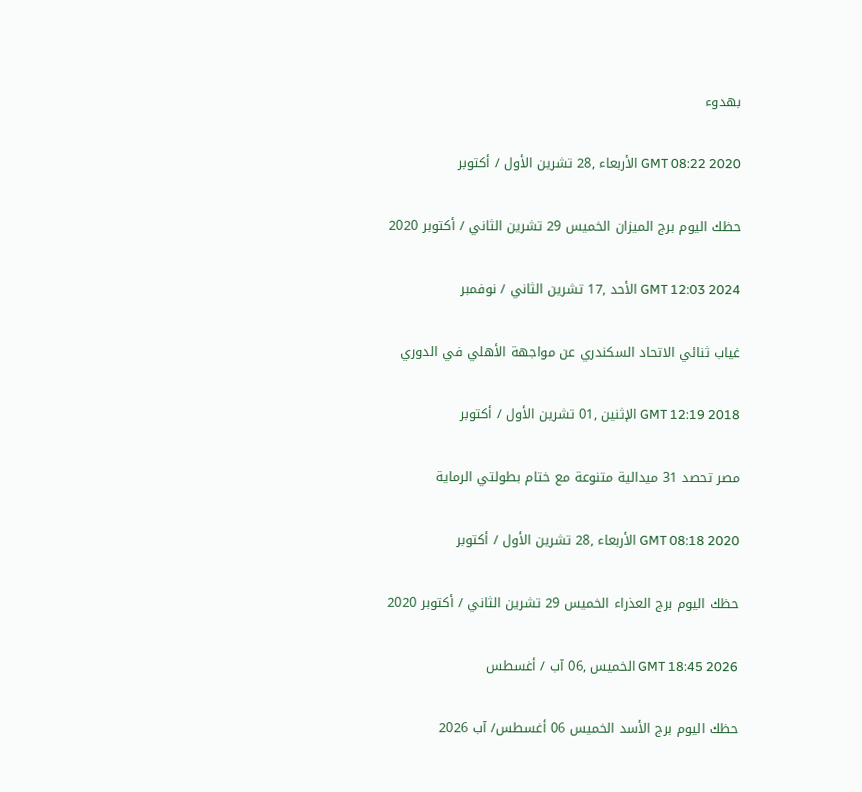بهدوء

GMT 08:22 2020 الأربعاء ,28 تشرين الأول / أكتوبر

حظك اليوم برج الميزان الخميس 29 تشرين الثاني / أكتوبر 2020

GMT 12:03 2024 الأحد ,17 تشرين الثاني / نوفمبر

غياب ثنائي الاتحاد السكندري عن مواجهة الأهلي في الدوري

GMT 12:19 2018 الإثنين ,01 تشرين الأول / أكتوبر

مصر تحصد 31 ميدالية متنوعة مع ختام بطولتي الرماية

GMT 08:18 2020 الأربعاء ,28 تشرين الأول / أكتوبر

حظك اليوم برج العذراء الخميس 29 تشرين الثاني / أكتوبر 2020

GMT 18:45 2026 الخميس ,06 آب / أغسطس

حظك اليوم برج الأسد الخميس 06 أغسطس/ آب 2026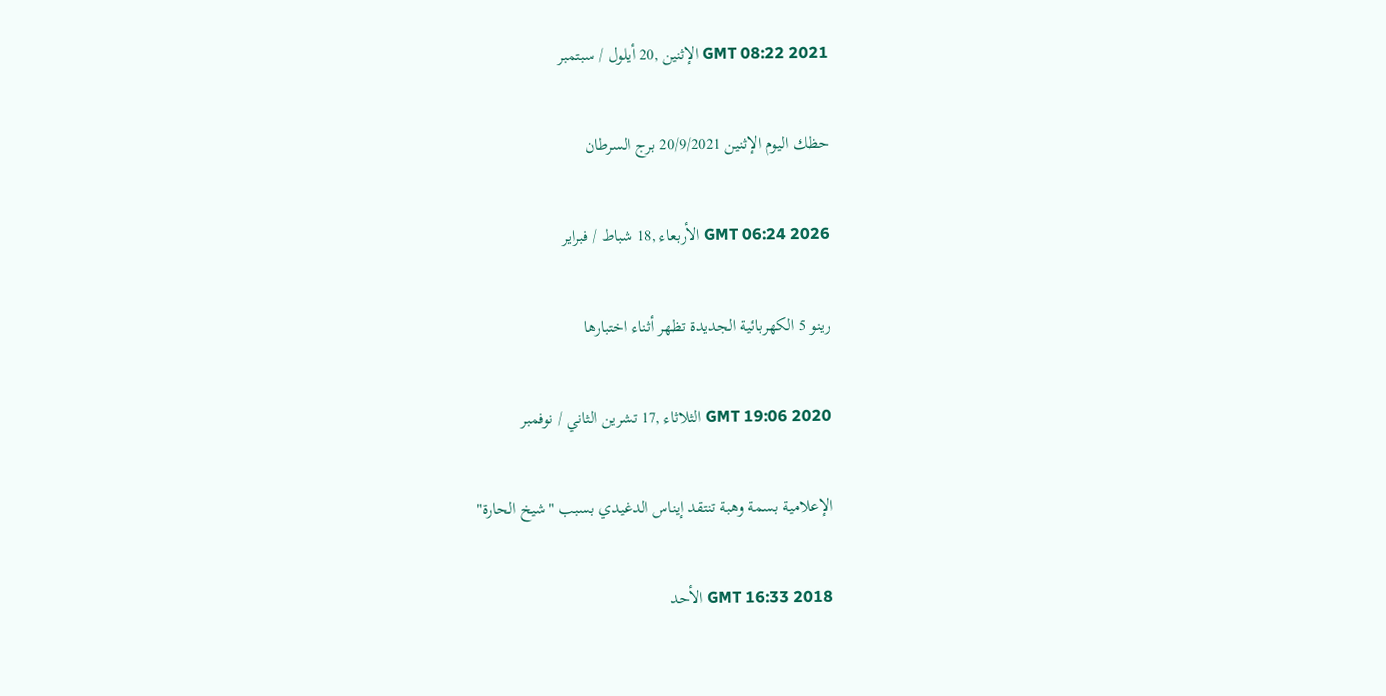GMT 08:22 2021 الإثنين ,20 أيلول / سبتمبر

حظك اليوم الإثنين 20/9/2021 برج السرطان

GMT 06:24 2026 الأربعاء ,18 شباط / فبراير

رينو 5 الكهربائية الجديدة تظهر أثناء اختبارها

GMT 19:06 2020 الثلاثاء ,17 تشرين الثاني / نوفمبر

الإعلامية بسمة وهبة تنتقد إيناس الدغيدي بسبب "شيخ الحارة"

GMT 16:33 2018 الأحد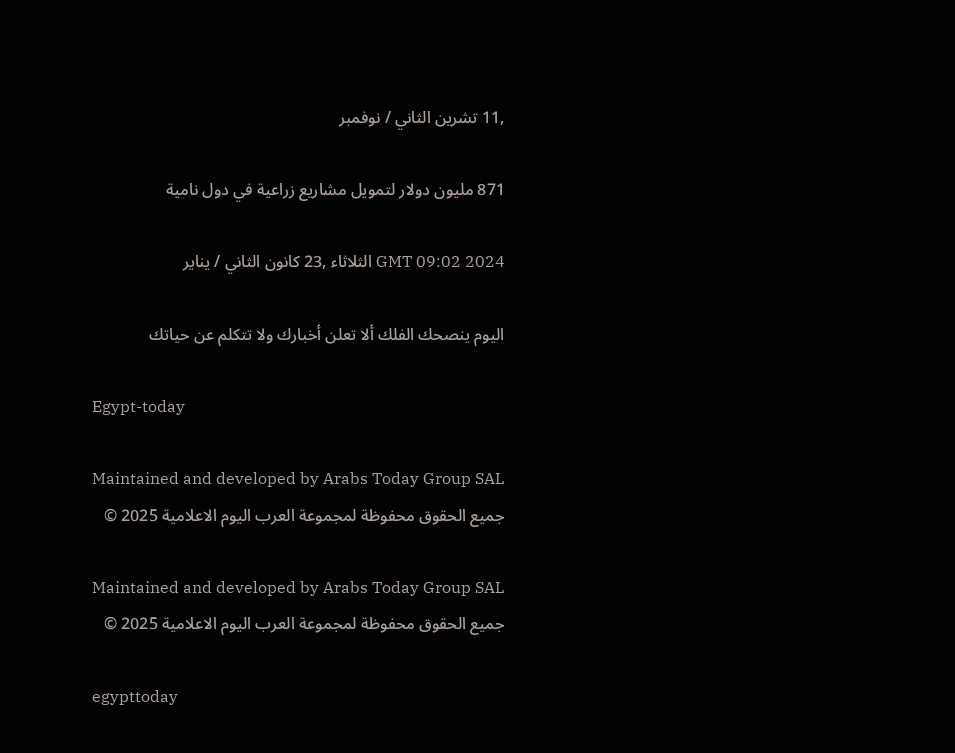,11 تشرين الثاني / نوفمبر

871 مليون دولار لتمويل مشاريع زراعية في دول نامية

GMT 09:02 2024 الثلاثاء ,23 كانون الثاني / يناير

اليوم ينصحك الفلك ألا تعلن أخبارك ولا تتكلم عن حياتك

Egypt-today

Maintained and developed by Arabs Today Group SAL
جميع الحقوق محفوظة لمجموعة العرب اليوم الاعلامية 2025 ©

Maintained and developed by Arabs Today Group SAL
جميع الحقوق محفوظة لمجموعة العرب اليوم الاعلامية 2025 ©

egypttoday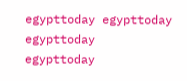egypttoday egypttoday egypttoday
egypttoday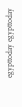egypttoday egypttoday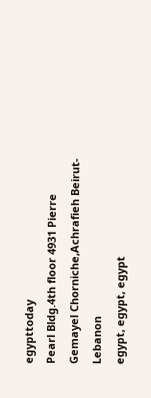egypttoday
Pearl Bldg.4th floor 4931 Pierre Gemayel Chorniche,Achrafieh Beirut- Lebanon
egypt, egypt, egypt